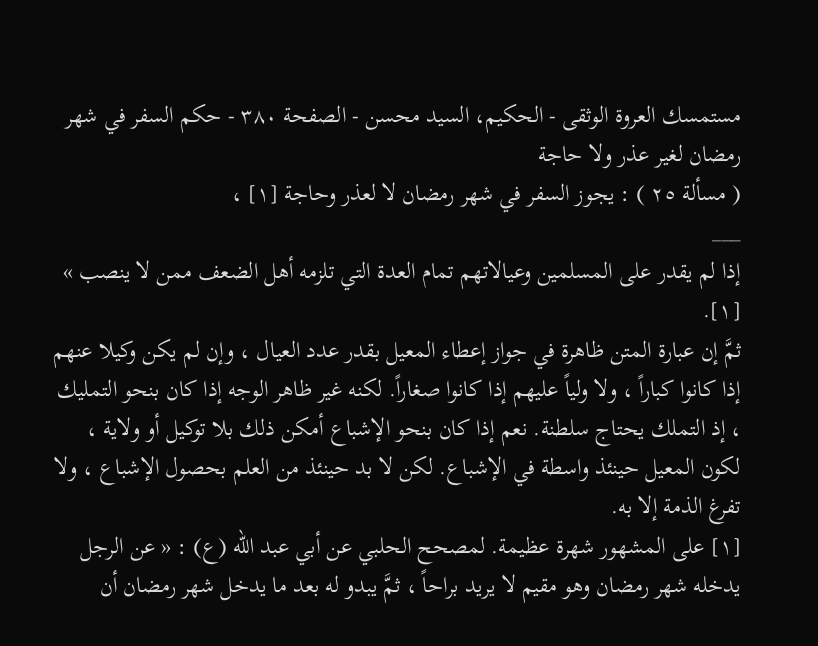مستمسك العروة الوثقى - الحكيم، السيد محسن - الصفحة ٣٨٠ - حكم السفر في شهر رمضان لغير عذر ولا حاجة
( مسألة ٢٥ ) : يجوز السفر في شهر رمضان لا لعذر وحاجة [١] ،
___
إذا لم يقدر على المسلمين وعيالاتهم تمام العدة التي تلزمه أهل الضعف ممن لا ينصب » [١].
ثمَّ إن عبارة المتن ظاهرة في جواز إعطاء المعيل بقدر عدد العيال ، وإن لم يكن وكيلا عنهم إذا كانوا كباراً ، ولا ولياً عليهم إذا كانوا صغاراً. لكنه غير ظاهر الوجه إذا كان بنحو التمليك ، إذ التملك يحتاج سلطنة. نعم إذا كان بنحو الإشباع أمكن ذلك بلا توكيل أو ولاية ، لكون المعيل حينئذ واسطة في الإشباع. لكن لا بد حينئذ من العلم بحصول الإشباع ، ولا تفرغ الذمة إلا به.
[١] على المشهور شهرة عظيمة. لمصحح الحلبي عن أبي عبد الله (ع) : « عن الرجل يدخله شهر رمضان وهو مقيم لا يريد براحاً ، ثمَّ يبدو له بعد ما يدخل شهر رمضان أن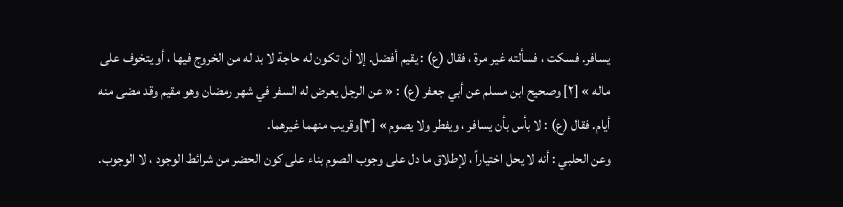يسافر. فسكت ، فسألته غير مرة ، فقال (ع) : يقيم أفضل. إلا أن تكون له حاجة لا بد له من الخروج فيها ، أو يتخوف على ماله » [٢] وصحيح ابن مسلم عن أبي جعفر (ع) : « عن الرجل يعرض له السفر في شهر رمضان وهو مقيم وقد مضى منه أيام. فقال (ع) : لا بأس بأن يسافر ، ويفطر ولا يصوم » [٣]وقريب منهما غيرهما.
وعن الحلبي : أنه لا يحل اختياراً ، لإطلاق ما دل على وجوب الصوم بناء على كون الحضر من شرائط الوجود ، لا الوجوب.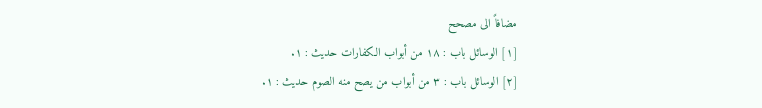مضافاً الى مصحح
[١] الوسائل باب : ١٨ من أبواب الكفارات حديث : ١.
[٢] الوسائل باب : ٣ من أبواب من يصح منه الصوم حديث : ١.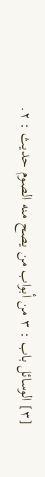[٣] الوسائل باب : ٣ من أبواب من يصح منه الصوم حديث : ٢.